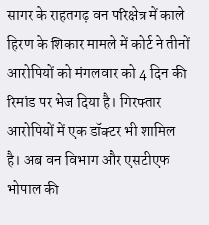सागर के राहतगढ़ वन परिक्षेत्र में काले हिरण के शिकार मामले में कोर्ट ने तीनों आरोपियों को मंगलवार को 4 दिन की रिमांड पर भेज दिया है। गिरफ्तार आरोपियों में एक डॉक्टर भी शामिल है। अब वन विभाग और एसटीएफ भोपाल की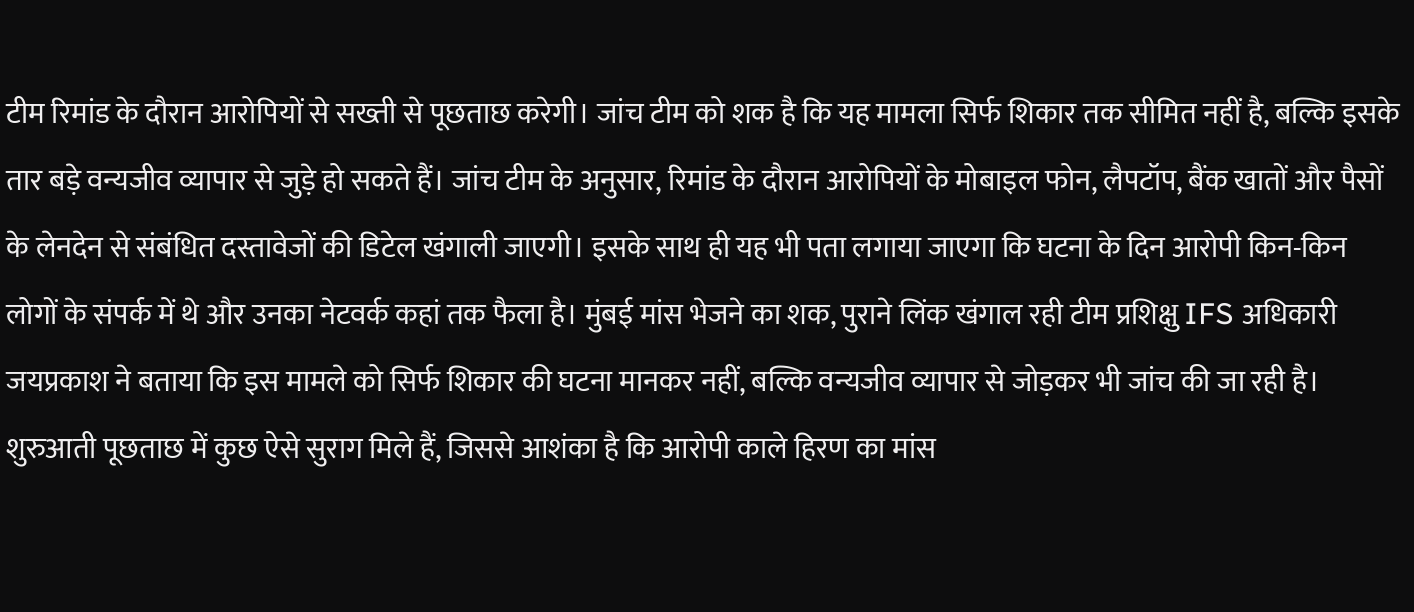टीम रिमांड के दौरान आरोपियों से सख्ती से पूछताछ करेगी। जांच टीम को शक है कि यह मामला सिर्फ शिकार तक सीमित नहीं है, बल्कि इसके तार बड़े वन्यजीव व्यापार से जुड़े हो सकते हैं। जांच टीम के अनुसार, रिमांड के दौरान आरोपियों के मोबाइल फोन, लैपटॉप, बैंक खातों और पैसों के लेनदेन से संबंधित दस्तावेजों की डिटेल खंगाली जाएगी। इसके साथ ही यह भी पता लगाया जाएगा कि घटना के दिन आरोपी किन-किन लोगों के संपर्क में थे और उनका नेटवर्क कहां तक फैला है। मुंबई मांस भेजने का शक, पुराने लिंक खंगाल रही टीम प्रशिक्षु IFS अधिकारी जयप्रकाश ने बताया कि इस मामले को सिर्फ शिकार की घटना मानकर नहीं, बल्कि वन्यजीव व्यापार से जोड़कर भी जांच की जा रही है। शुरुआती पूछताछ में कुछ ऐसे सुराग मिले हैं, जिससे आशंका है कि आरोपी काले हिरण का मांस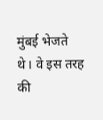मुंबई भेजते थे। वे इस तरह की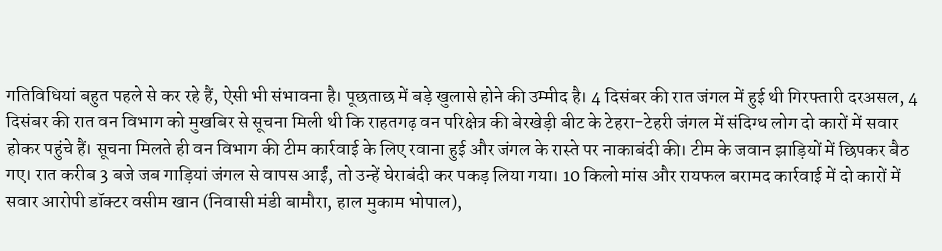गतिविधियां बहुत पहले से कर रहे हैं, ऐसी भी संभावना है। पूछताछ में बड़े खुलासे होने की उम्मीद है। 4 दिसंबर की रात जंगल में हुई थी गिरफ्तारी दरअसल, 4 दिसंबर की रात वन विभाग को मुखबिर से सूचना मिली थी कि राहतगढ़ वन परिक्षेत्र की बेरखेड़ी बीट के टेहरा-टेहरी जंगल में संदिग्ध लोग दो कारों में सवार होकर पहुंचे हैं। सूचना मिलते ही वन विभाग की टीम कार्रवाई के लिए रवाना हुई और जंगल के रास्ते पर नाकाबंदी की। टीम के जवान झाड़ियों में छिपकर बैठ गए। रात करीब 3 बजे जब गाड़ियां जंगल से वापस आईं, तो उन्हें घेराबंदी कर पकड़ लिया गया। 10 किलो मांस और रायफल बरामद कार्रवाई में दो कारों में सवार आरोपी डॉक्टर वसीम खान (निवासी मंडी बामौरा, हाल मुकाम भोपाल),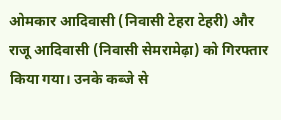ओमकार आदिवासी (निवासी टेहरा टेहरी) और राजू आदिवासी (निवासी सेमरामेढ़ा) को गिरफ्तार किया गया। उनके कब्जे से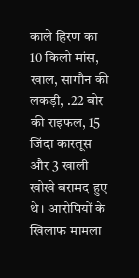काले हिरण का 10 किलो मांस, खाल, सागौन की लकड़ी, .22 बोर की राइफल, 15 जिंदा कारतूस और 3 खाली खोखे बरामद हुए थे। आरोपियों के खिलाफ मामला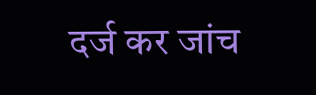दर्ज कर जांच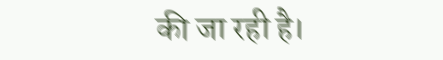की जा रही है।